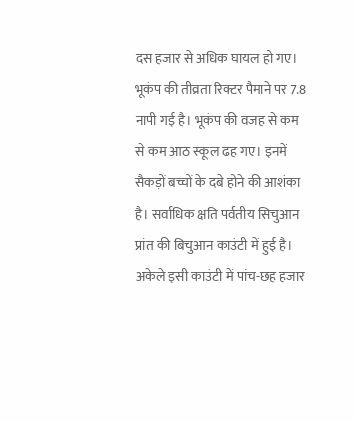दस हजार से अधिक घायल हो गए। भूकंप की तीव्रता रिक्टर पैमाने पर 7.8 नापी गई है। भूकंप की वजह से कम से कम आठ स्कूल ढह गए। इनमें सैकड़ों बच्चों के दबे होने की आशंका है। सर्वाधिक क्षति पर्वतीय सिचुआन प्रांत की बिचुआन काउंटी में हुई है। अकेले इसी काउंटी में पांच-छह हजार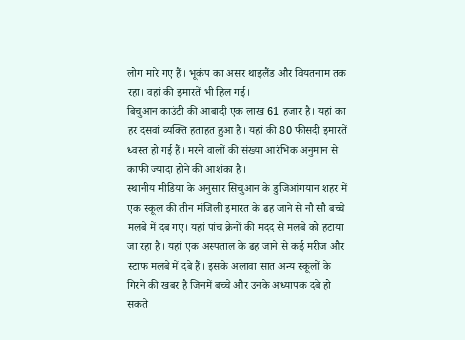लोग मारे गए हैं। भूकंप का असर थाइलैंड और वियतनाम तक रहा। वहां की इमारतें भी हिल गई।
बिचुआन काउंटी की आबादी एक लाख 61 हजार है। यहां का हर दसवां व्यक्ति हताहत हुआ है। यहां की 80 फीसदी इमारतें ध्वस्त हो गई हैं। मरने वालों की संख्या आरंभिक अनुमान से काफी ज्यादा होने की आशंका है।
स्थानीय मीडिया के अनुसार सिचुआन के डुजिआंगयान शहर में एक स्कूल की तीन मंजिली इमारत के ढह जाने से नौ सौ बच्चे मलबे में दब गए। यहां पांच क्रेनों की मदद से मलबे को हटाया जा रहा है। यहां एक अस्पताल के ढह जाने से कई मरीज और स्टाफ मलबे में दबे हैं। इसके अलावा सात अन्य स्कूलों के गिरने की खबर है जिनमें बच्चे और उनके अध्यापक दबे हो सकते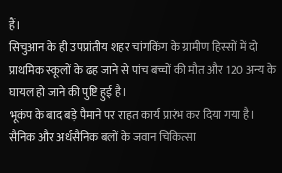हैं।
सिचुआन के ही उपप्रांतीय शहर चांगकिंग के ग्रामीण हिस्सों में दो प्राथमिक स्कूलों के ढह जाने से पांच बच्चों की मौत और 120 अन्य के घायल हो जाने की पुष्टि हुई है।
भूकंप के बाद बड़े पैमाने पर राहत कार्य प्रारंभ कर दिया गया है। सैनिक और अर्धसैनिक बलों के जवान चिकित्सा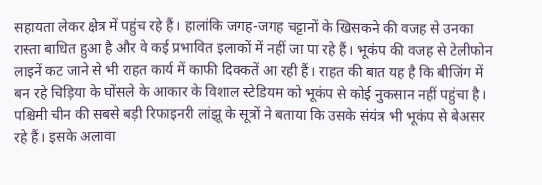सहायता लेकर क्षेत्र में पहुंच रहे हैं। हालांकि जगह-जगह चट्टानों के खिसकने की वजह से उनका रास्ता बाधित हुआ है और वे कई प्रभावित इलाकों में नहीं जा पा रहे हैं। भूकंप की वजह से टेलीफोन लाइनें कट जाने से भी राहत कार्य में काफी दिक्कतें आ रही हैं। राहत की बात यह है कि बीजिंग में बन रहे चिड़िया के घोंसले के आकार के विशाल स्टेडियम को भूकंप से कोई नुकसान नहीं पहुंचा है। पश्चिमी चीन की सबसे बड़ी रिफाइनरी लांझू के सूत्रों ने बताया कि उसके संयंत्र भी भूकंप से बेअसर रहे हैं। इसके अलावा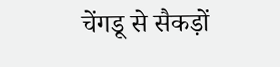चेंगडू से सैकड़ों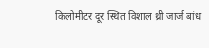किलोमीटर दूर स्थित विशाल थ्री जार्ज बांध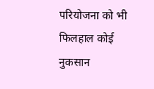परियोजना को भी फिलहाल कोई नुकसान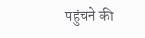पहुंचने की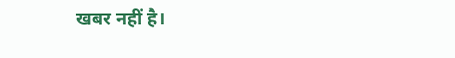खबर नहीं है।